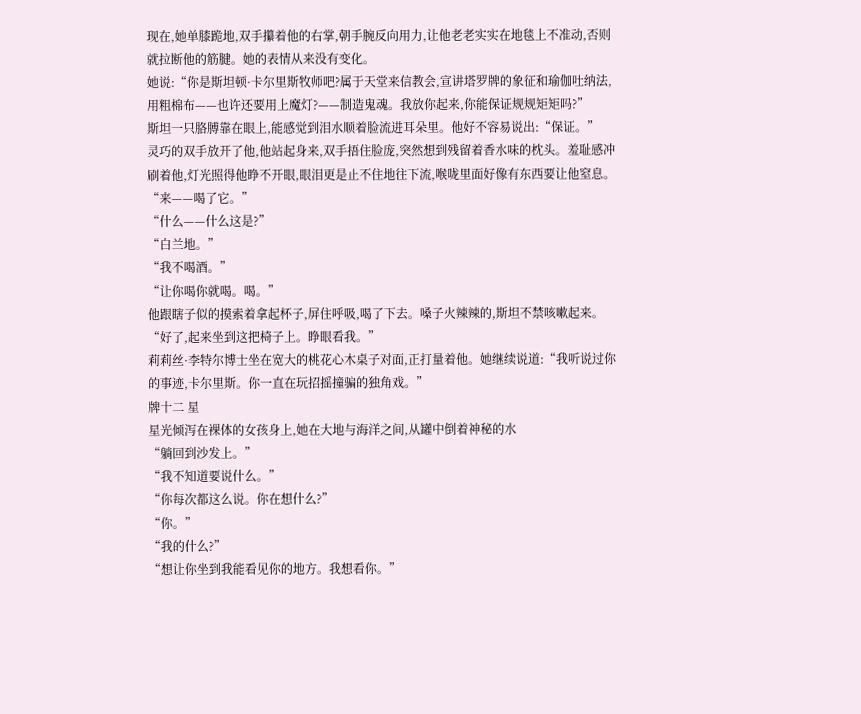现在,她单膝跪地,双手攥着他的右掌,朝手腕反向用力,让他老老实实在地毯上不准动,否则就拉断他的筋腱。她的表情从来没有变化。
她说:“你是斯坦顿·卡尔里斯牧师吧?属于天堂来信教会,宣讲塔罗牌的象征和瑜伽吐纳法,用粗棉布——也许还要用上魔灯?——制造鬼魂。我放你起来,你能保证规规矩矩吗?”
斯坦一只胳膊靠在眼上,能感觉到泪水顺着脸流进耳朵里。他好不容易说出:“保证。”
灵巧的双手放开了他,他站起身来,双手捂住脸庞,突然想到残留着香水味的枕头。羞耻感冲刷着他,灯光照得他睁不开眼,眼泪更是止不住地往下流,喉咙里面好像有东西要让他窒息。
“来——喝了它。”
“什么——什么这是?”
“白兰地。”
“我不喝酒。”
“让你喝你就喝。喝。”
他跟瞎子似的摸索着拿起杯子,屏住呼吸,喝了下去。嗓子火辣辣的,斯坦不禁咳嗽起来。
“好了,起来坐到这把椅子上。睁眼看我。”
莉莉丝·李特尔博士坐在宽大的桃花心木桌子对面,正打量着他。她继续说道:“我听说过你的事迹,卡尔里斯。你一直在玩招摇撞骗的独角戏。”
牌十二 星
星光倾泻在裸体的女孩身上,她在大地与海洋之间,从罐中倒着神秘的水
“躺回到沙发上。”
“我不知道要说什么。”
“你每次都这么说。你在想什么?”
“你。”
“我的什么?”
“想让你坐到我能看见你的地方。我想看你。”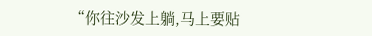“你往沙发上躺,马上要贴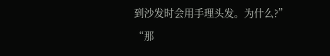到沙发时会用手理头发。为什么?”
“那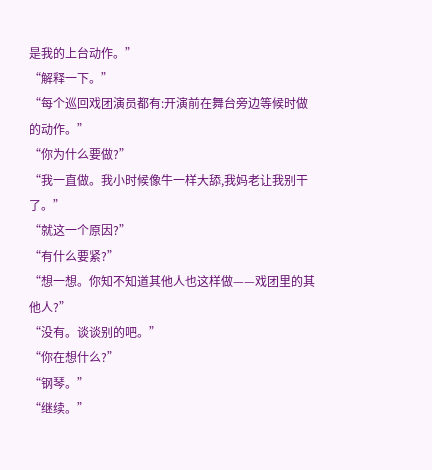是我的上台动作。”
“解释一下。”
“每个巡回戏团演员都有:开演前在舞台旁边等候时做的动作。”
“你为什么要做?”
“我一直做。我小时候像牛一样大舔,我妈老让我别干了。”
“就这一个原因?”
“有什么要紧?”
“想一想。你知不知道其他人也这样做——戏团里的其他人?”
“没有。谈谈别的吧。”
“你在想什么?”
“钢琴。”
“继续。”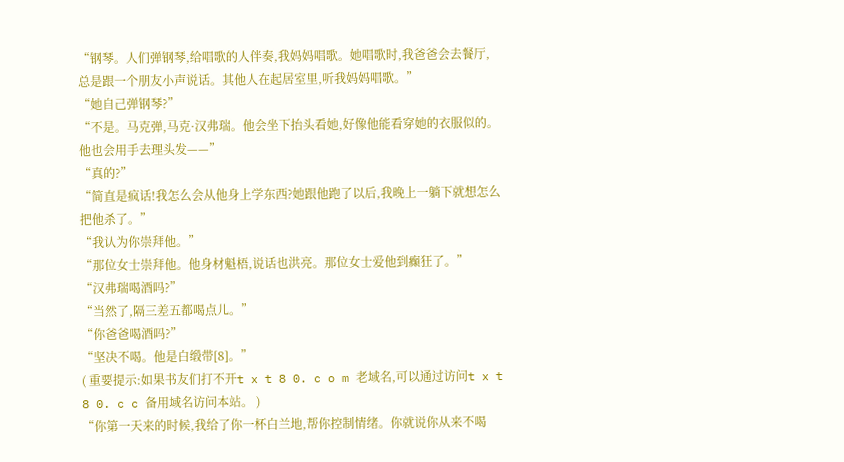“钢琴。人们弹钢琴,给唱歌的人伴奏,我妈妈唱歌。她唱歌时,我爸爸会去餐厅,总是跟一个朋友小声说话。其他人在起居室里,听我妈妈唱歌。”
“她自己弹钢琴?”
“不是。马克弹,马克·汉弗瑞。他会坐下抬头看她,好像他能看穿她的衣服似的。他也会用手去理头发——”
“真的?”
“简直是疯话!我怎么会从他身上学东西?她跟他跑了以后,我晚上一躺下就想怎么把他杀了。”
“我认为你崇拜他。”
“那位女士崇拜他。他身材魁梧,说话也洪亮。那位女士爱他到癫狂了。”
“汉弗瑞喝酒吗?”
“当然了,隔三差五都喝点儿。”
“你爸爸喝酒吗?”
“坚决不喝。他是白缎带[8]。”
( 重要提示:如果书友们打不开t x t 8 0. c o m 老域名,可以通过访问t x t 8 0. c c 备用域名访问本站。 )
“你第一天来的时候,我给了你一杯白兰地,帮你控制情绪。你就说你从来不喝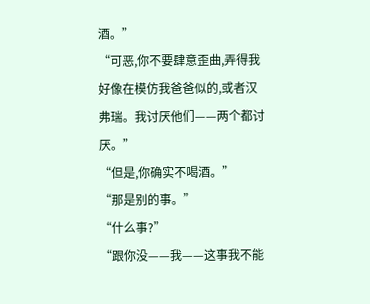酒。”
“可恶,你不要肆意歪曲,弄得我好像在模仿我爸爸似的,或者汉弗瑞。我讨厌他们——两个都讨厌。”
“但是,你确实不喝酒。”
“那是别的事。”
“什么事?”
“跟你没——我——这事我不能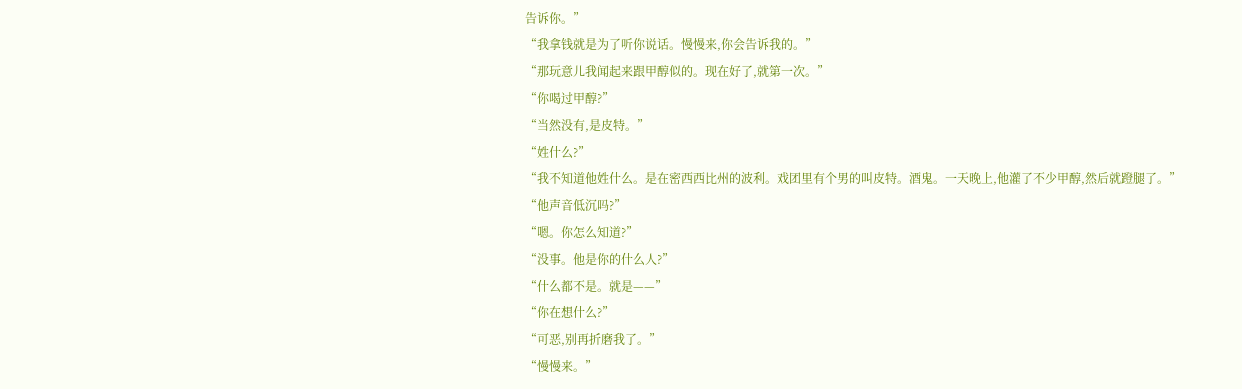告诉你。”
“我拿钱就是为了听你说话。慢慢来,你会告诉我的。”
“那玩意儿我闻起来跟甲醇似的。现在好了,就第一次。”
“你喝过甲醇?”
“当然没有,是皮特。”
“姓什么?”
“我不知道他姓什么。是在密西西比州的波利。戏团里有个男的叫皮特。酒鬼。一天晚上,他灌了不少甲醇,然后就蹬腿了。”
“他声音低沉吗?”
“嗯。你怎么知道?”
“没事。他是你的什么人?”
“什么都不是。就是——”
“你在想什么?”
“可恶,别再折磨我了。”
“慢慢来。”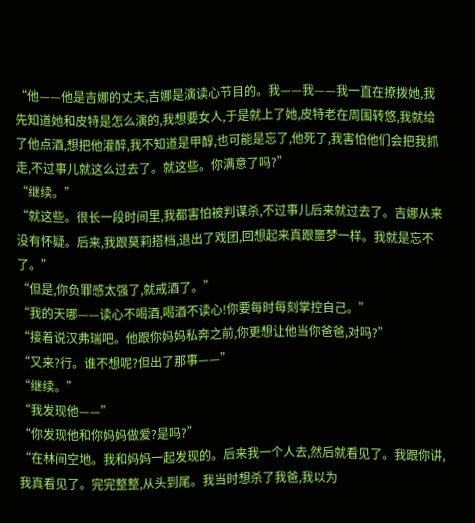“他——他是吉娜的丈夫,吉娜是演读心节目的。我——我——我一直在撩拨她,我先知道她和皮特是怎么演的,我想要女人,于是就上了她,皮特老在周围转悠,我就给了他点酒,想把他灌醉,我不知道是甲醇,也可能是忘了,他死了,我害怕他们会把我抓走,不过事儿就这么过去了。就这些。你满意了吗?”
“继续。”
“就这些。很长一段时间里,我都害怕被判谋杀,不过事儿后来就过去了。吉娜从来没有怀疑。后来,我跟莫莉搭档,退出了戏团,回想起来真跟噩梦一样。我就是忘不了。”
“但是,你负罪感太强了,就戒酒了。”
“我的天哪——读心不喝酒,喝酒不读心!你要每时每刻掌控自己。”
“接着说汉弗瑞吧。他跟你妈妈私奔之前,你更想让他当你爸爸,对吗?”
“又来?行。谁不想呢?但出了那事——”
“继续。”
“我发现他——”
“你发现他和你妈妈做爱?是吗?”
“在林间空地。我和妈妈一起发现的。后来我一个人去,然后就看见了。我跟你讲,我真看见了。完完整整,从头到尾。我当时想杀了我爸,我以为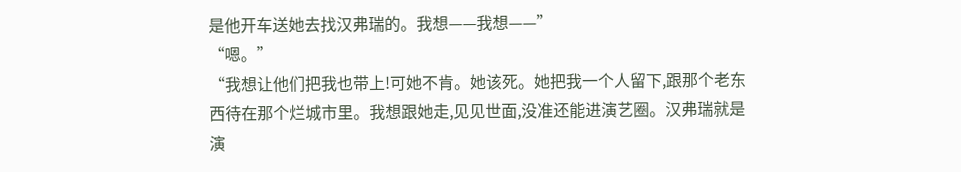是他开车送她去找汉弗瑞的。我想——我想——”
“嗯。”
“我想让他们把我也带上!可她不肯。她该死。她把我一个人留下,跟那个老东西待在那个烂城市里。我想跟她走,见见世面,没准还能进演艺圈。汉弗瑞就是演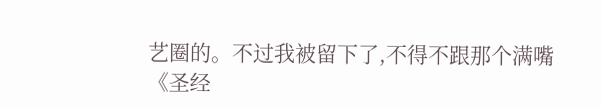艺圈的。不过我被留下了,不得不跟那个满嘴《圣经